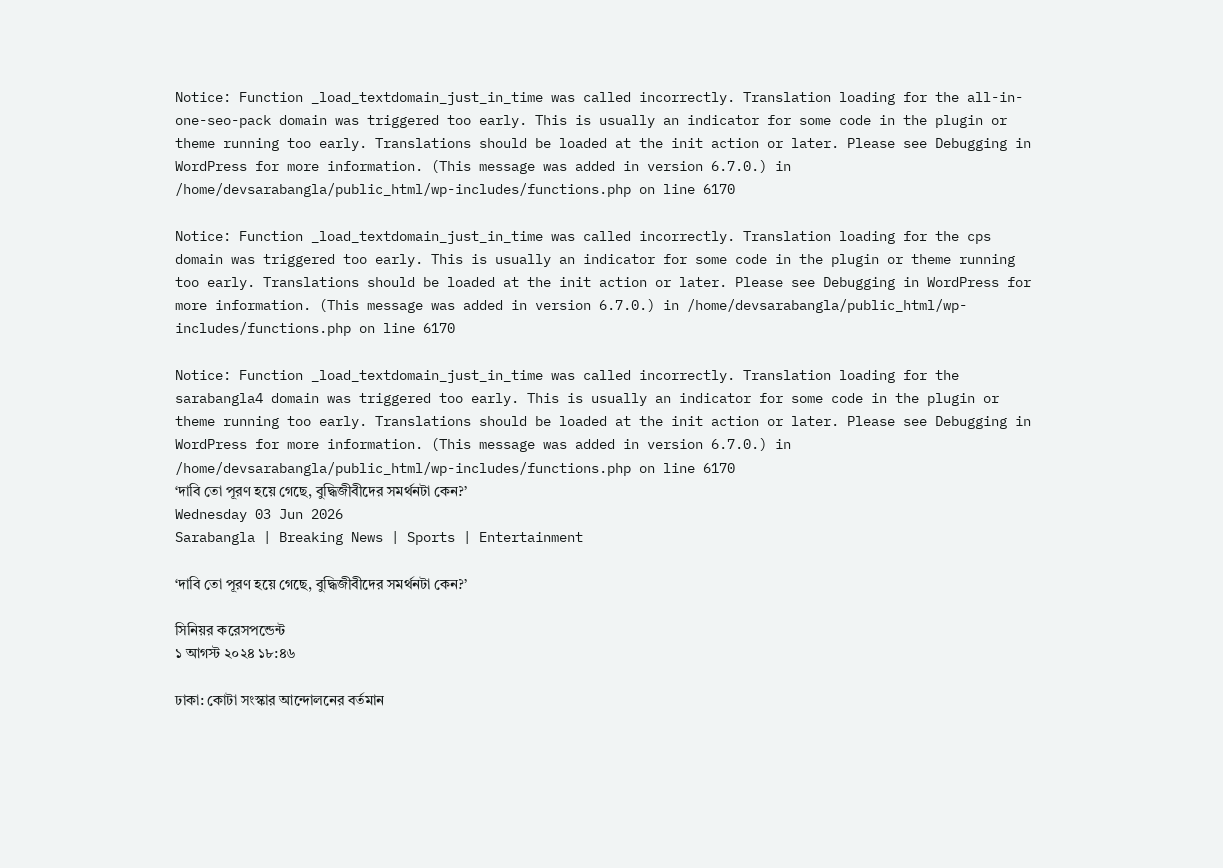Notice: Function _load_textdomain_just_in_time was called incorrectly. Translation loading for the all-in-one-seo-pack domain was triggered too early. This is usually an indicator for some code in the plugin or theme running too early. Translations should be loaded at the init action or later. Please see Debugging in WordPress for more information. (This message was added in version 6.7.0.) in /home/devsarabangla/public_html/wp-includes/functions.php on line 6170

Notice: Function _load_textdomain_just_in_time was called incorrectly. Translation loading for the cps domain was triggered too early. This is usually an indicator for some code in the plugin or theme running too early. Translations should be loaded at the init action or later. Please see Debugging in WordPress for more information. (This message was added in version 6.7.0.) in /home/devsarabangla/public_html/wp-includes/functions.php on line 6170

Notice: Function _load_textdomain_just_in_time was called incorrectly. Translation loading for the sarabangla4 domain was triggered too early. This is usually an indicator for some code in the plugin or theme running too early. Translations should be loaded at the init action or later. Please see Debugging in WordPress for more information. (This message was added in version 6.7.0.) in /home/devsarabangla/public_html/wp-includes/functions.php on line 6170
‘দাবি তো পূরণ হয়ে গেছে, বুদ্ধিজীবীদের সমর্থনটা কেন?’
Wednesday 03 Jun 2026
Sarabangla | Breaking News | Sports | Entertainment

‘দাবি তো পূরণ হয়ে গেছে, বুদ্ধিজীবীদের সমর্থনটা কেন?’

সিনিয়র করেসপন্ডেন্ট
১ আগস্ট ২০২৪ ১৮:৪৬

ঢাকা: কোটা সংস্কার আন্দোলনের বর্তমান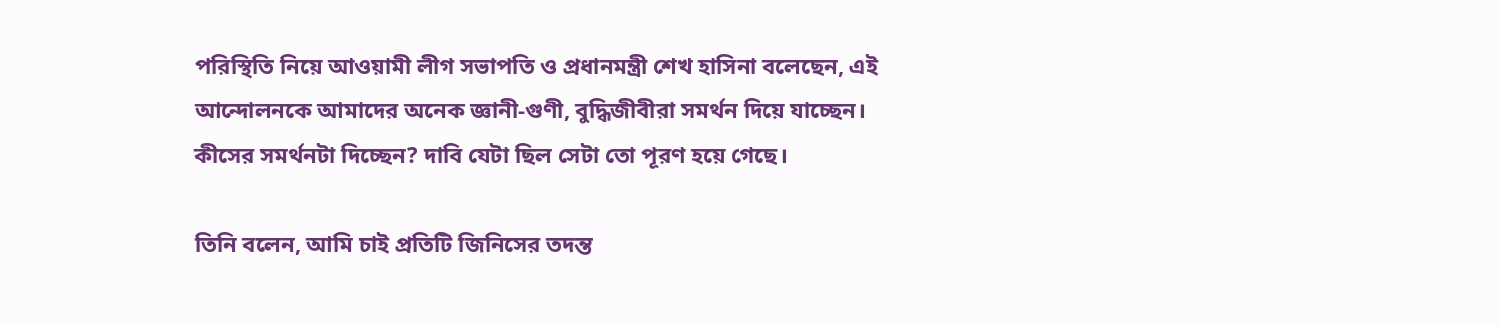পরিস্থিতি নিয়ে আওয়ামী লীগ সভাপতি ও প্রধানমন্ত্রী শেখ হাসিনা বলেছেন, এই আন্দোলনকে আমাদের অনেক জ্ঞানী-গুণী, বুদ্ধিজীবীরা সমর্থন দিয়ে যাচ্ছেন। কীসের সমর্থনটা দিচ্ছেন? দাবি যেটা ছিল সেটা তো পূরণ হয়ে গেছে।

তিনি বলেন, আমি চাই প্রতিটি জিনিসের তদন্ত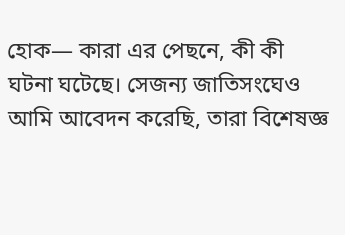হোক— কারা এর পেছনে, কী কী ঘটনা ঘটেছে। সেজন্য জাতিসংঘেও আমি আবেদন করেছি, তারা বিশেষজ্ঞ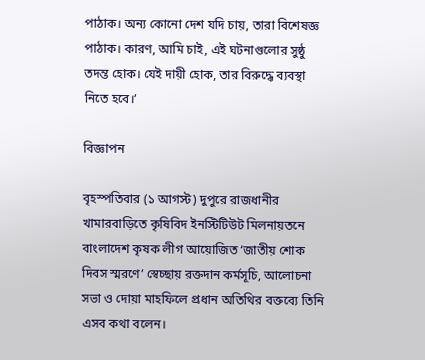পাঠাক। অন্য কোনো দেশ যদি চায়, তারা বিশেষজ্ঞ পাঠাক। কারণ, আমি চাই, এই ঘটনাগুলোর সুষ্ঠু তদন্ত হোক। যেই দায়ী হোক, তার বিরুদ্ধে ব্যবস্থা নিতে হবে।’

বিজ্ঞাপন

বৃহস্পতিবার (১ আগস্ট) দুপুরে রাজধানীর খামারবাড়িতে কৃষিবিদ ইনস্টিটিউট মিলনায়তনে বাংলাদেশ কৃষক লীগ আয়োজিত ‘জাতীয় শোক দিবস স্মরণে’ স্বেচ্ছায় রক্তদান কর্মসূচি, আলোচনা সভা ও দোয়া মাহফিলে প্রধান অতিথির বক্তব্যে তিনি এসব কথা বলেন।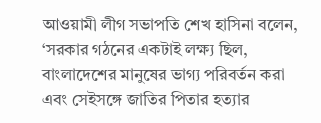আওয়ামী লীগ সভাপতি শেখ হাসিনা বলেন, ‘সরকার গঠনের একটাই লক্ষ্য ছিল, বাংলাদেশের মানুষের ভাগ্য পরিবর্তন করা এবং সেইসঙ্গে জাতির পিতার হত্যার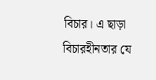বিচার। এ ছাড়া বিচারহীনতার যে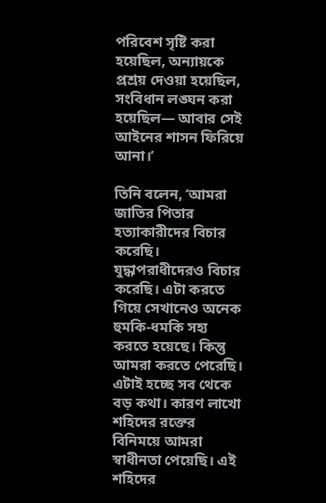পরিবেশ সৃষ্টি করা হয়েছিল, অন্যায়কে প্রশ্রয় দেওয়া হয়েছিল, সংবিধান লঙ্ঘন করা হয়েছিল— আবার সেই আইনের শাসন ফিরিয়ে আনা।’

তিনি বলেন, ‘আমরা জাতির পিতার হত্যাকারীদের বিচার করেছি। যুদ্ধাপরাধীদেরও বিচার করেছি। এটা করতে গিয়ে সেখানেও অনেক হুমকি-ধমকি সহ্য করতে হয়েছে। কিন্তু আমরা করতে পেরেছি। এটাই হচ্ছে সব থেকে বড় কথা। কারণ লাখো শহিদের রক্তের বিনিময়ে আমরা স্বাধীনতা পেয়েছি। এই শহিদের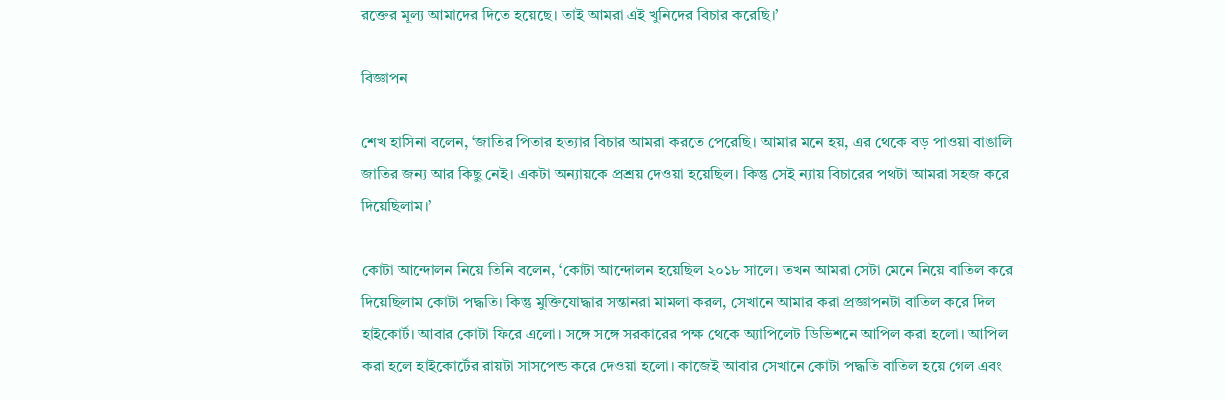রক্তের মূল্য আমাদের দিতে হয়েছে। তাই আমরা এই খুনিদের বিচার করেছি।’

বিজ্ঞাপন

শেখ হাসিনা বলেন, ‘জাতির পিতার হত্যার বিচার আমরা করতে পেরেছি। আমার মনে হয়, এর থেকে বড় পাওয়া বাঙালি জাতির জন্য আর কিছু নেই। একটা অন্যায়কে প্রশ্রয় দেওয়া হয়েছিল। কিন্তু সেই ন্যায় বিচারের পথটা আমরা সহজ করে দিয়েছিলাম।’

কোটা আন্দোলন নিয়ে তিনি বলেন, ‘কোটা আন্দোলন হয়েছিল ২০১৮ সালে। তখন আমরা সেটা মেনে নিয়ে বাতিল করে দিয়েছিলাম কোটা পদ্ধতি। কিন্তু মুক্তিযোদ্ধার সন্তানরা মামলা করল, সেখানে আমার করা প্রজ্ঞাপনটা বাতিল করে দিল হাইকোর্ট। আবার কোটা ফিরে এলো। সঙ্গে সঙ্গে সরকারের পক্ষ থেকে অ্যাপিলেট ডিভিশনে আপিল করা হলো। আপিল করা হলে হাইকোর্টের রায়টা সাসপেন্ড করে দেওয়া হলো। কাজেই আবার সেখানে কোটা পদ্ধতি বাতিল হয়ে গেল এবং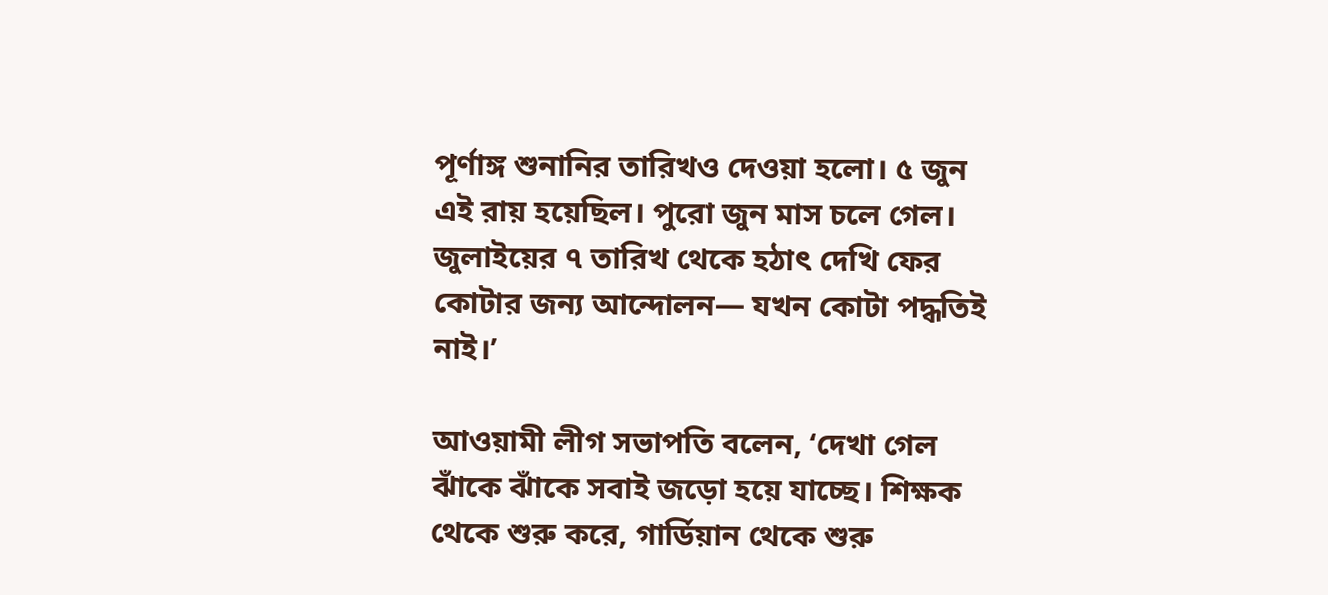পূর্ণাঙ্গ শুনানির তারিখও দেওয়া হলো। ৫ জুন এই রায় হয়েছিল। পুরো জুন মাস চলে গেল। জুলাইয়ের ৭ তারিখ থেকে হঠাৎ দেখি ফের কোটার জন্য আন্দোলন— যখন কোটা পদ্ধতিই নাই।’

আওয়ামী লীগ সভাপতি বলেন, ‘দেখা গেল ঝাঁকে ঝাঁকে সবাই জড়ো হয়ে যাচ্ছে। শিক্ষক থেকে শুরু করে, গার্ডিয়ান থেকে শুরু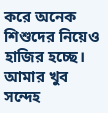করে অনেক শিশুদের নিয়েও হাজির হচ্ছে। আমার খুব সন্দেহ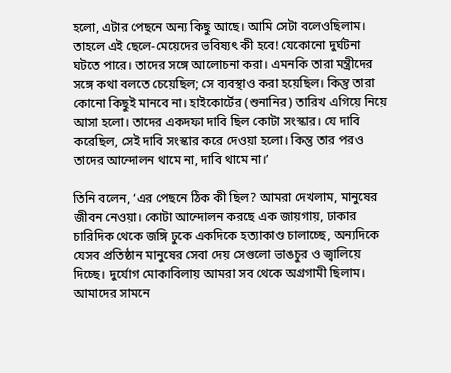হলো, এটার পেছনে অন্য কিছু আছে। আমি সেটা বলেওছিলাম। তাহলে এই ছেলে-মেয়েদের ভবিষ্যৎ কী হবে! যেকোনো দুর্ঘটনা ঘটতে পারে। তাদের সঙ্গে আলোচনা করা। এমনকি তারা মন্ত্রীদের সঙ্গে কথা বলতে চেয়েছিল; সে ব্যবস্থাও করা হয়েছিল। কিন্তু তারা কোনো কিছুই মানবে না। হাইকোর্টের (শুনানির) তারিখ এগিয়ে নিয়ে আসা হলো। তাদের একদফা দাবি ছিল কোটা সংস্কার। যে দাবি করেছিল, সেই দাবি সংস্কার করে দেওয়া হলো। কিন্তু তার পরও তাদের আন্দোলন থামে না, দাবি থামে না।’

তিনি বলেন, ‘এর পেছনে ঠিক কী ছিল? আমরা দেখলাম, মানুষের জীবন নেওয়া। কোটা আন্দোলন করছে এক জায়গায়, ঢাকার চারিদিক থেকে জঙ্গি ঢুকে একদিকে হত্যাকাণ্ড চালাচ্ছে, অন্যদিকে যেসব প্রতিষ্ঠান মানুষের সেবা দেয় সেগুলো ভাঙচুর ও জ্বালিয়ে দিচ্ছে। দুর্যোগ মোকাবিলায় আমরা সব থেকে অগ্রগামী ছিলাম। আমাদের সামনে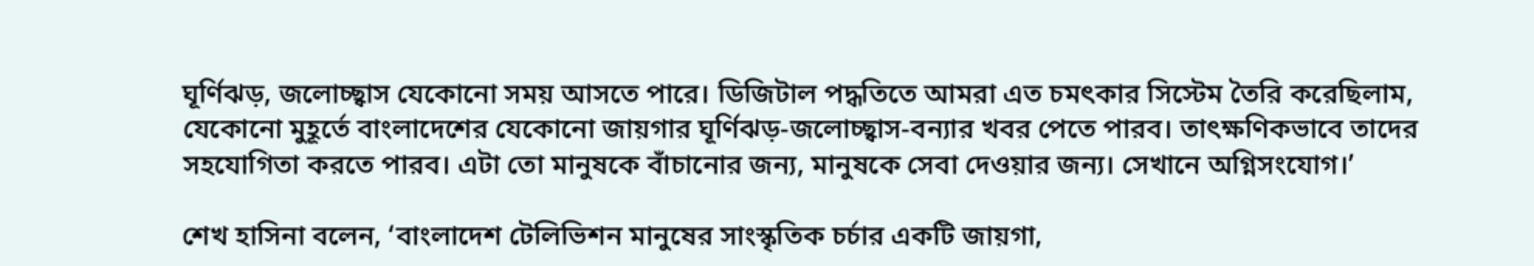ঘূর্ণিঝড়, জলোচ্ছ্বাস যেকোনো সময় আসতে পারে। ডিজিটাল পদ্ধতিতে আমরা এত চমৎকার সিস্টেম তৈরি করেছিলাম, যেকোনো মুহূর্তে বাংলাদেশের যেকোনো জায়গার ঘূর্ণিঝড়-জলোচ্ছ্বাস-বন্যার খবর পেতে পারব। তাৎক্ষণিকভাবে তাদের সহযোগিতা করতে পারব। এটা তো মানুষকে বাঁচানোর জন্য, মানুষকে সেবা দেওয়ার জন্য। সেখানে অগ্নিসংযোগ।’

শেখ হাসিনা বলেন, ‘বাংলাদেশ টেলিভিশন মানুষের সাংস্কৃতিক চর্চার একটি জায়গা,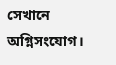সেখানে অগ্নিসংযোগ।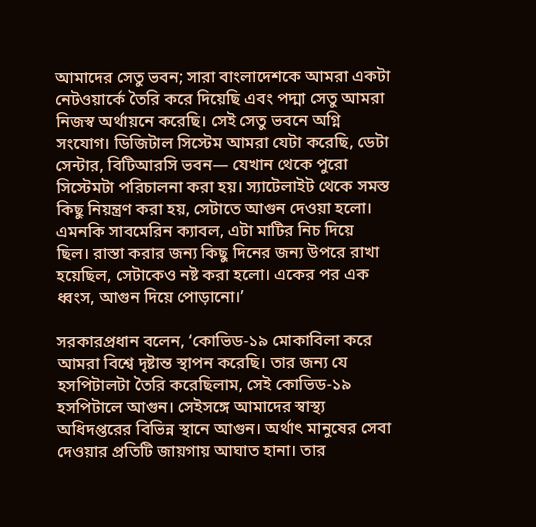আমাদের সেতু ভবন; সারা বাংলাদেশকে আমরা একটা নেটওয়ার্কে তৈরি করে দিয়েছি এবং পদ্মা সেতু আমরা নিজস্ব অর্থায়নে করেছি। সেই সেতু ভবনে অগ্নি সংযোগ। ডিজিটাল সিস্টেম আমরা যেটা করেছি, ডেটা সেন্টার, বিটিআরসি ভবন— যেখান থেকে পুরো সিস্টেমটা পরিচালনা করা হয়। স্যাটেলাইট থেকে সমস্ত কিছু নিয়ন্ত্রণ করা হয়, সেটাতে আগুন দেওয়া হলো। এমনকি সাবমেরিন ক্যাবল, এটা মাটির নিচ দিয়ে ছিল। রাস্তা করার জন্য কিছু দিনের জন্য উপরে রাখা হয়েছিল, সেটাকেও নষ্ট করা হলো। একের পর এক ধ্বংস, আগুন দিয়ে পোড়ানো।’

সরকারপ্রধান বলেন, ‘কোভিড-১৯ মোকাবিলা করে আমরা বিশ্বে দৃষ্টান্ত স্থাপন করেছি। তার জন্য যে হসপিটালটা তৈরি করেছিলাম, সেই কোভিড-১৯ হসপিটালে আগুন। সেইসঙ্গে আমাদের স্বাস্থ্য অধিদপ্তরের বিভিন্ন স্থানে আগুন। অর্থাৎ মানুষের সেবা দেওয়ার প্রতিটি জায়গায় আঘাত হানা। তার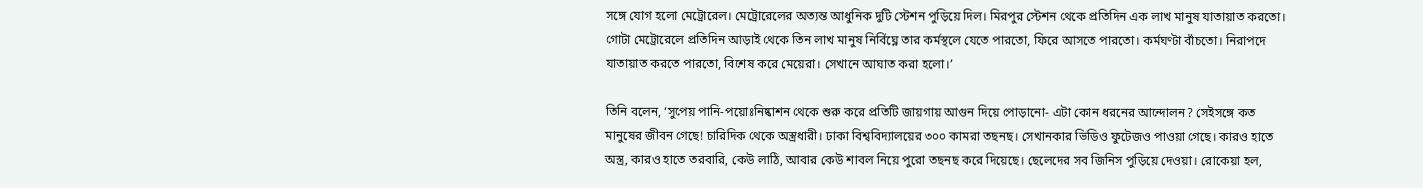সঙ্গে যোগ হলো মেট্রোরেল। মেট্রোরেলের অত্যন্ত আধুনিক দুটি স্টেশন পুড়িয়ে দিল। মিরপুর স্টেশন থেকে প্রতিদিন এক লাখ মানুষ যাতায়াত করতো। গোটা মেট্রোরেলে প্রতিদিন আড়াই থেকে তিন লাখ মানুষ নির্বিঘ্নে তার কর্মস্থলে যেতে পারতো, ফিরে আসতে পারতো। কর্মঘণ্টা বাঁচতো। নিরাপদে যাতায়াত করতে পারতো, বিশেষ করে মেয়েরা। সেখানে আঘাত করা হলো।’

তিনি বলেন, ‘সুপেয় পানি-পয়োঃনিষ্কাশন থেকে শুরু করে প্রতিটি জায়গায় আগুন দিয়ে পোড়ানো- এটা কোন ধরনের আন্দোলন? সেইসঙ্গে কত মানুষের জীবন গেছে! চারিদিক থেকে অস্ত্রধারী। ঢাকা বিশ্ববিদ্যালয়ের ৩০০ কামরা তছনছ। সেখানকার ভিডিও ফুটেজও পাওয়া গেছে। কারও হাতে অস্ত্র, কারও হাতে তরবারি, কেউ লাঠি, আবার কেউ শাবল নিয়ে পুরো তছনছ করে দিয়েছে। ছেলেদের সব জিনিস পুড়িয়ে দেওয়া। রোকেয়া হল,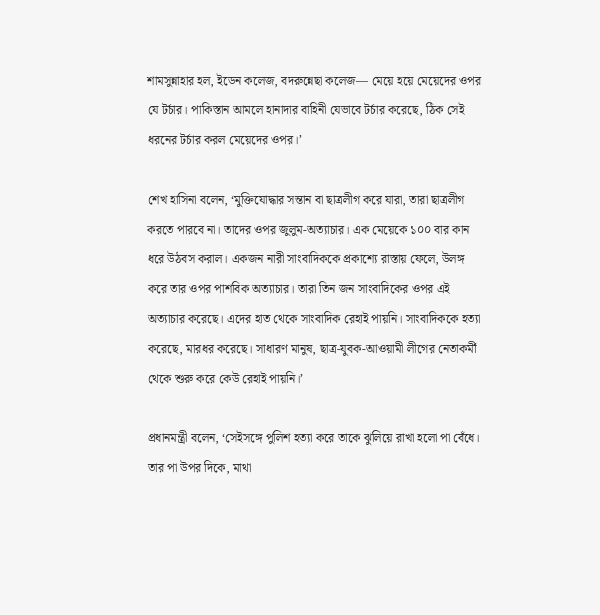শামসুন্নাহার হল, ইডেন কলেজ, বদরুন্নেছা কলেজ— মেয়ে হয়ে মেয়েদের ওপর যে টর্চার। পাকিস্তান আমলে হানাদার বাহিনী যেভাবে টর্চার করেছে, ঠিক সেই ধরনের টর্চার করল মেয়েদের ওপর।’

শেখ হাসিনা বলেন, ‘মুক্তিযোদ্ধার সন্তান বা ছাত্রলীগ করে যারা, তারা ছাত্রলীগ করতে পারবে না। তাদের ওপর জুলুম-অত্যাচার। এক মেয়েকে ১০০ বার কান ধরে উঠবস করাল। একজন নারী সাংবাদিককে প্রকাশ্যে রাস্তায় ফেলে, উলঙ্গ করে তার ওপর পাশবিক অত্যাচার। তারা তিন জন সাংবাদিকের ওপর এই অত্যাচার করেছে। এদের হাত থেকে সাংবাদিক রেহাই পায়নি। সাংবাদিককে হত্যা করেছে, মারধর করেছে। সাধারণ মানুষ, ছাত্র-যুবক-আওয়ামী লীগের নেতাকর্মী থেকে শুরু করে কেউ রেহাই পায়নি।’

প্রধানমন্ত্রী বলেন, ‘সেইসঙ্গে পুলিশ হত্যা করে তাকে ঝুলিয়ে রাখা হলো পা বেঁধে। তার পা উপর দিকে, মাথা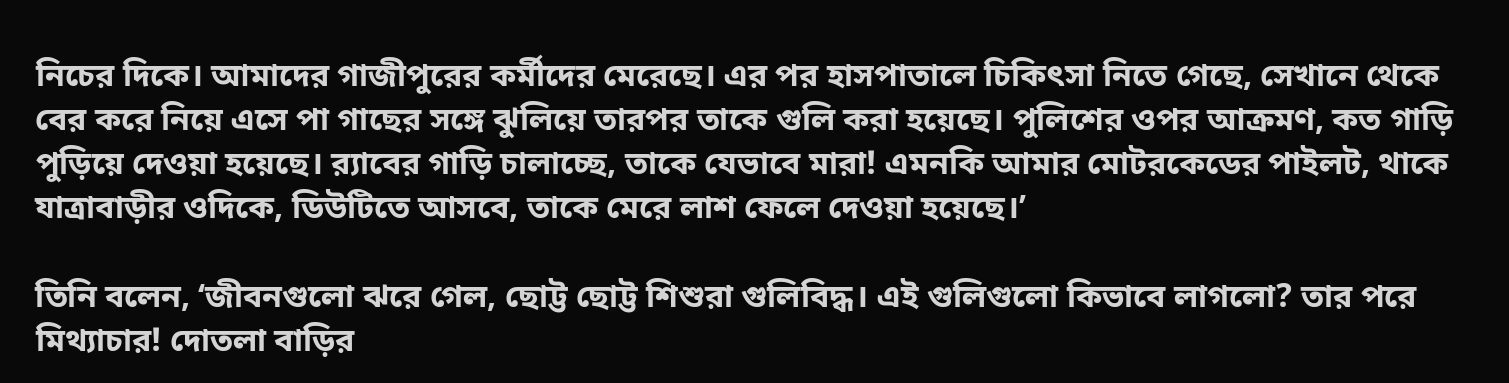নিচের দিকে। আমাদের গাজীপুরের কর্মীদের মেরেছে। এর পর হাসপাতালে চিকিৎসা নিতে গেছে, সেখানে থেকে বের করে নিয়ে এসে পা গাছের সঙ্গে ঝুলিয়ে তারপর তাকে গুলি করা হয়েছে। পুলিশের ওপর আক্রমণ, কত গাড়ি পুড়িয়ে দেওয়া হয়েছে। র‌্যাবের গাড়ি চালাচ্ছে, তাকে যেভাবে মারা! এমনকি আমার মোটরকেডের পাইলট, থাকে যাত্রাবাড়ীর ওদিকে, ডিউটিতে আসবে, তাকে মেরে লাশ ফেলে দেওয়া হয়েছে।’

তিনি বলেন, ‘জীবনগুলো ঝরে গেল, ছোট্ট ছোট্ট শিশুরা গুলিবিদ্ধ। এই গুলিগুলো কিভাবে লাগলো? তার পরে মিথ্যাচার! দোতলা বাড়ির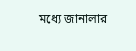মধ্যে জানালার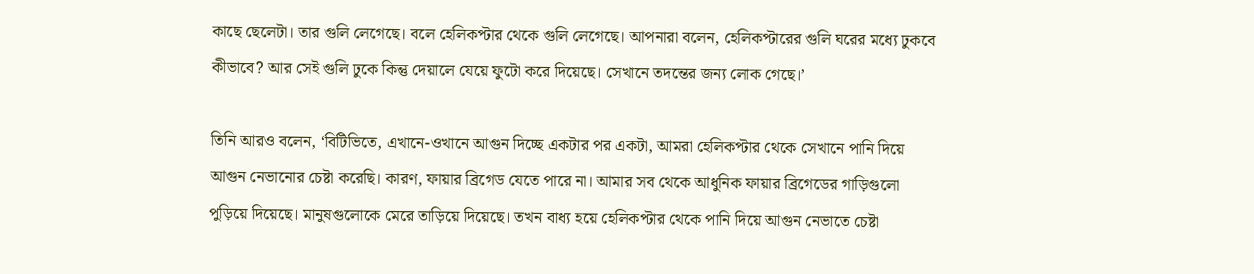কাছে ছেলেটা। তার গুলি লেগেছে। বলে হেলিকপ্টার থেকে গুলি লেগেছে। আপনারা বলেন, হেলিকপ্টারের গুলি ঘরের মধ্যে ঢুকবে কীভাবে? আর সেই গুলি ঢুকে কিন্তু দেয়ালে যেয়ে ফুটো করে দিয়েছে। সেখানে তদন্তের জন্য লোক গেছে।’

তিনি আরও বলেন, ‘বিটিভিতে, এখানে-ওখানে আগুন দিচ্ছে একটার পর একটা, আমরা হেলিকপ্টার থেকে সেখানে পানি দিয়ে আগুন নেভানোর চেষ্টা করেছি। কারণ, ফায়ার ব্রিগেড যেতে পারে না। আমার সব থেকে আধুনিক ফায়ার ব্রিগেডের গাড়িগুলো পুড়িয়ে দিয়েছে। মানুষগুলোকে মেরে তাড়িয়ে দিয়েছে। তখন বাধ্য হয়ে হেলিকপ্টার থেকে পানি দিয়ে আগুন নেভাতে চেষ্টা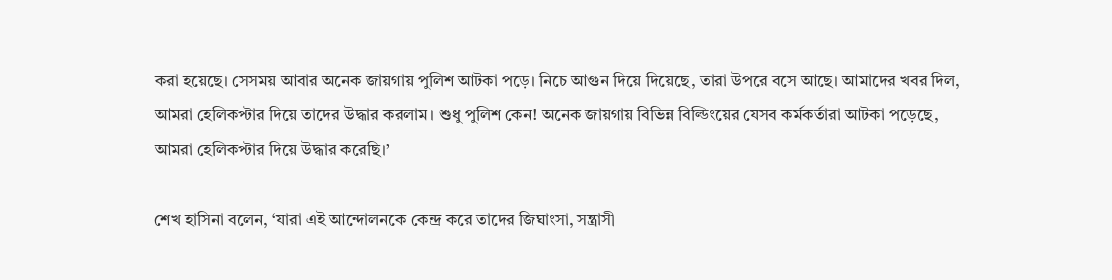করা হয়েছে। সেসময় আবার অনেক জায়গায় পুলিশ আটকা পড়ে। নিচে আগুন দিয়ে দিয়েছে, তারা উপরে বসে আছে। আমাদের খবর দিল, আমরা হেলিকপ্টার দিয়ে তাদের উদ্ধার করলাম। শুধু পুলিশ কেন! অনেক জায়গায় বিভিন্ন বিল্ডিংয়ের যেসব কর্মকর্তারা আটকা পড়েছে, আমরা হেলিকপ্টার দিয়ে উদ্ধার করেছি।’

শেখ হাসিনা বলেন, ‘যারা এই আন্দোলনকে কেন্দ্র করে তাদের জিঘাংসা, সন্ত্রাসী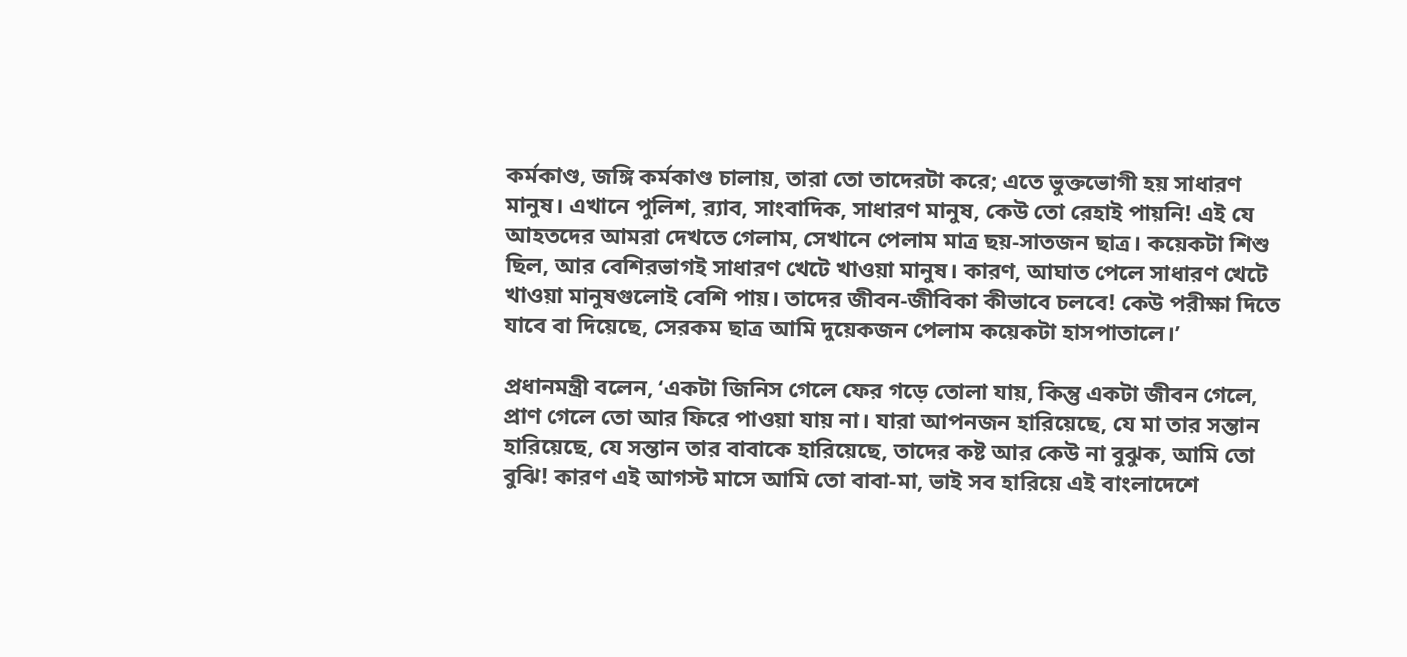কর্মকাণ্ড, জঙ্গি কর্মকাণ্ড চালায়, তারা তো তাদেরটা করে; এতে ভুক্তভোগী হয় সাধারণ মানুষ। এখানে পুলিশ, র‌্যাব, সাংবাদিক, সাধারণ মানুষ, কেউ তো রেহাই পায়নি! এই যে আহতদের আমরা দেখতে গেলাম, সেখানে পেলাম মাত্র ছয়-সাতজন ছাত্র। কয়েকটা শিশু ছিল, আর বেশিরভাগই সাধারণ খেটে খাওয়া মানুষ। কারণ, আঘাত পেলে সাধারণ খেটে খাওয়া মানুষগুলোই বেশি পায়। তাদের জীবন-জীবিকা কীভাবে চলবে! কেউ পরীক্ষা দিতে যাবে বা দিয়েছে, সেরকম ছাত্র আমি দুয়েকজন পেলাম কয়েকটা হাসপাতালে।’

প্রধানমন্ত্রী বলেন, ‘একটা জিনিস গেলে ফের গড়ে তোলা যায়, কিন্তু একটা জীবন গেলে, প্রাণ গেলে তো আর ফিরে পাওয়া যায় না। যারা আপনজন হারিয়েছে, যে মা তার সন্তান হারিয়েছে, যে সন্তান তার বাবাকে হারিয়েছে, তাদের কষ্ট আর কেউ না বুঝুক, আমি তো বুঝি! কারণ এই আগস্ট মাসে আমি তো বাবা-মা, ভাই সব হারিয়ে এই বাংলাদেশে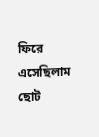ফিরে এসেছিলাম ছোট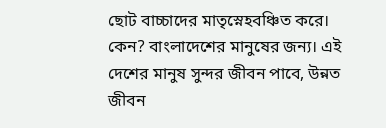ছোট বাচ্চাদের মাতৃস্নেহবঞ্চিত করে। কেন? বাংলাদেশের মানুষের জন্য। এই দেশের মানুষ সুন্দর জীবন পাবে, উন্নত জীবন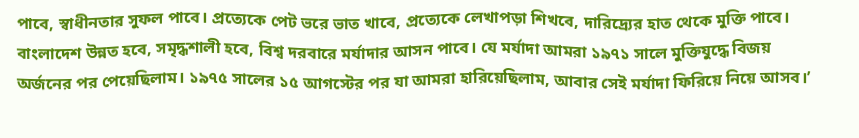পাবে, স্বাধীনতার সুফল পাবে। প্রত্যেকে পেট ভরে ভাত খাবে, প্রত্যেকে লেখাপড়া শিখবে, দারিদ্র্যের হাত থেকে মুক্তি পাবে। বাংলাদেশ উন্নত হবে, সমৃদ্ধশালী হবে, বিশ্ব দরবারে মর্যাদার আসন পাবে। যে মর্যাদা আমরা ১৯৭১ সালে মুক্তিযুদ্ধে বিজয় অর্জনের পর পেয়েছিলাম। ১৯৭৫ সালের ১৫ আগস্টের পর যা আমরা হারিয়েছিলাম, আবার সেই মর্যাদা ফিরিয়ে নিয়ে আসব।’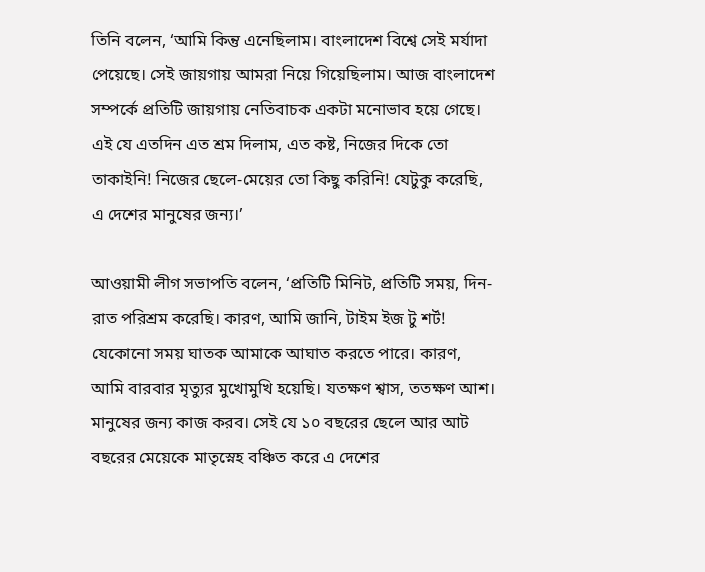তিনি বলেন, ‘আমি কিন্তু এনেছিলাম। বাংলাদেশ বিশ্বে সেই মর্যাদা পেয়েছে। সেই জায়গায় আমরা নিয়ে গিয়েছিলাম। আজ বাংলাদেশ সম্পর্কে প্রতিটি জায়গায় নেতিবাচক একটা মনোভাব হয়ে গেছে। এই যে এতদিন এত শ্রম দিলাম, এত কষ্ট, নিজের দিকে তো তাকাইনি! নিজের ছেলে-মেয়ের তো কিছু করিনি! যেটুকু করেছি, এ দেশের মানুষের জন্য।’

আওয়ামী লীগ সভাপতি বলেন, ‘প্রতিটি মিনিট, প্রতিটি সময়, দিন-রাত পরিশ্রম করেছি। কারণ, আমি জানি, টাইম ইজ টু শর্ট! যেকোনো সময় ঘাতক আমাকে আঘাত করতে পারে। কারণ, আমি বারবার মৃত্যুর মুখোমুখি হয়েছি। যতক্ষণ শ্বাস, ততক্ষণ আশ। মানুষের জন্য কাজ করব। সেই যে ১০ বছরের ছেলে আর আট বছরের মেয়েকে মাতৃস্নেহ বঞ্চিত করে এ দেশের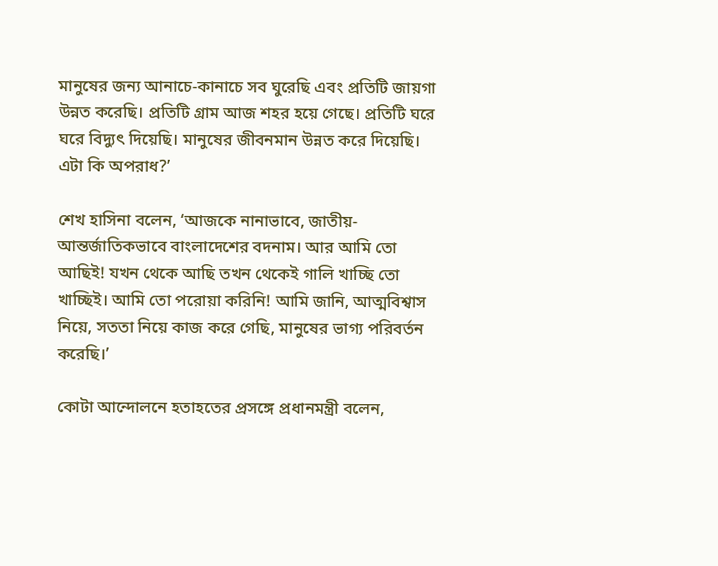মানুষের জন্য আনাচে-কানাচে সব ঘুরেছি এবং প্রতিটি জায়গা উন্নত করেছি। প্রতিটি গ্রাম আজ শহর হয়ে গেছে। প্রতিটি ঘরে ঘরে বিদ্যুৎ দিয়েছি। মানুষের জীবনমান উন্নত করে দিয়েছি। এটা কি অপরাধ?’

শেখ হাসিনা বলেন, ‘আজকে নানাভাবে, জাতীয়-আন্তর্জাতিকভাবে বাংলাদেশের বদনাম। আর আমি তো আছিই! যখন থেকে আছি তখন থেকেই গালি খাচ্ছি তো খাচ্ছিই। আমি তো পরোয়া করিনি! আমি জানি, আত্মবিশ্বাস নিয়ে, সততা নিয়ে কাজ করে গেছি, মানুষের ভাগ্য পরিবর্তন করেছি।’

কোটা আন্দোলনে হতাহতের প্রসঙ্গে প্রধানমন্ত্রী বলেন,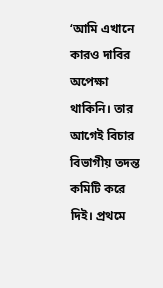‘আমি এখানে কারও দাবির অপেক্ষা থাকিনি। তার আগেই বিচার বিভাগীয় তদন্ত কমিটি করে দিই। প্রথমে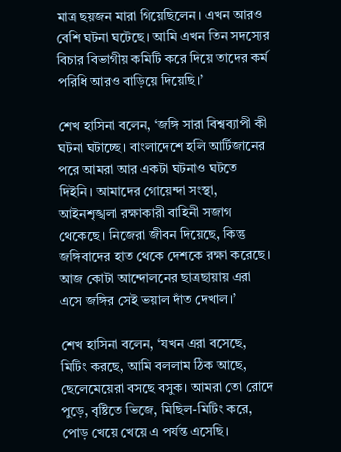মাত্র ছয়জন মারা গিয়েছিলেন। এখন আরও বেশি ঘটনা ঘটেছে। আমি এখন তিন সদস্যের বিচার বিভাগীয় কমিটি করে দিয়ে তাদের কর্ম পরিধি আরও বাড়িয়ে দিয়েছি।’

শেখ হাসিনা বলেন, ‘জঙ্গি সারা বিশ্বব্যাপী কী ঘটনা ঘটাচ্ছে। বাংলাদেশে হলি আর্টিজানের পরে আমরা আর একটা ঘটনাও ঘটতে দিইনি। আমাদের গোয়েন্দা সংস্থা, আইনশৃঙ্খলা রক্ষাকারী বাহিনী সজাগ থেকেছে। নিজেরা জীবন দিয়েছে, কিন্তু জঙ্গিবাদের হাত থেকে দেশকে রক্ষা করেছে। আজ কোটা আন্দোলনের ছাত্রছায়ায় এরা এসে জঙ্গির সেই ভয়াল দাঁত দেখাল।’

শেখ হাসিনা বলেন, ‘যখন এরা বসেছে, মিটিং করছে, আমি বললাম ঠিক আছে, ছেলেমেয়েরা বসছে বসুক। আমরা তো রোদে পুড়ে, বৃষ্টিতে ভিজে, মিছিল-মিটিং করে, পোড় খেয়ে খেয়ে এ পর্যন্ত এসেছি।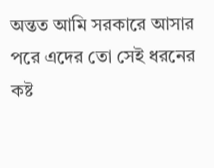অন্তত আমি সরকারে আসার পরে এদের তো সেই ধরনের কষ্ট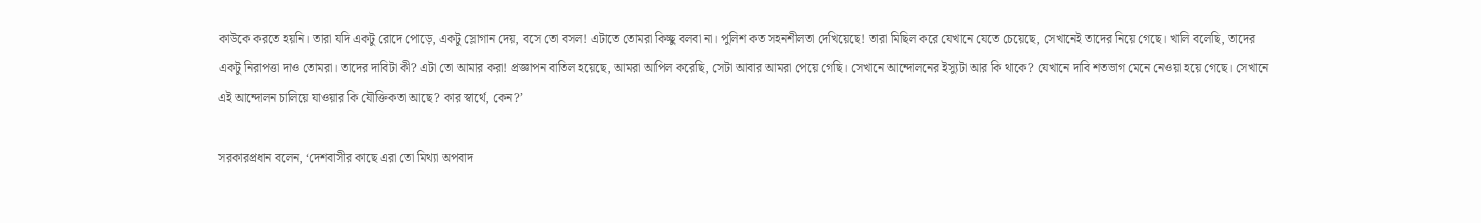কাউকে করতে হয়নি। তারা যদি একটু রোদে পোড়ে, একটু স্লোগান দেয়, বসে তো বসল! এটাতে তোমরা কিচ্ছু বলবা না। পুলিশ কত সহনশীলতা দেখিয়েছে! তারা মিছিল করে যেখানে যেতে চেয়েছে, সেখানেই তাদের নিয়ে গেছে। খালি বলেছি, তাদের একটু নিরাপত্তা দাও তোমরা। তাদের দাবিটা কী? এটা তো আমার করা! প্রজ্ঞাপন বাতিল হয়েছে, আমরা আপিল করেছি, সেটা আবার আমরা পেয়ে গেছি। সেখানে আন্দোলনের ইস্যুটা আর কি থাকে? যেখানে দাবি শতভাগ মেনে নেওয়া হয়ে গেছে। সেখানে এই আন্দোলন চালিয়ে যাওয়ার কি যৌক্তিকতা আছে? কার স্বার্থে, কেন?’

সরকারপ্রধান বলেন, ‘দেশবাসীর কাছে এরা তো মিথ্যা অপবাদ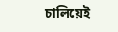চালিয়েই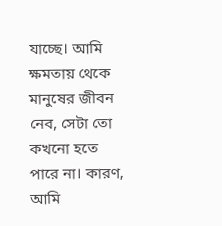যাচ্ছে। আমি ক্ষমতায় থেকে মানুষের জীবন নেব, সেটা তো কখনো হতে পারে না। কারণ, আমি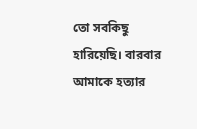তো সবকিছু হারিয়েছি। বারবার আমাকে হত্যার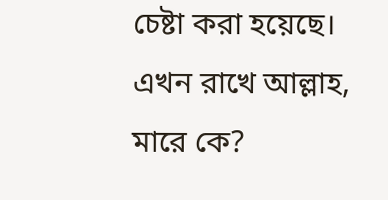চেষ্টা করা হয়েছে। এখন রাখে আল্লাহ, মারে কে?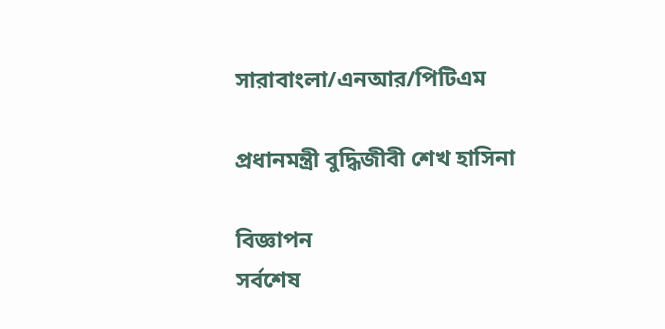সারাবাংলা/এনআর/পিটিএম

প্রধানমন্ত্রী বুদ্ধিজীবী শেখ হাসিনা

বিজ্ঞাপন
সর্বশেষ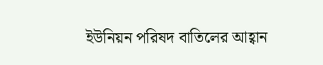ইউনিয়ন পরিষদ বাতিলের আহ্বান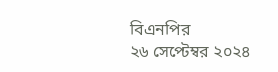বিএনপির
২৬ সেপ্টেম্বর ২০২৪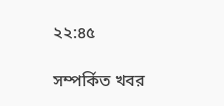২২:৪৫

সম্পর্কিত খবর